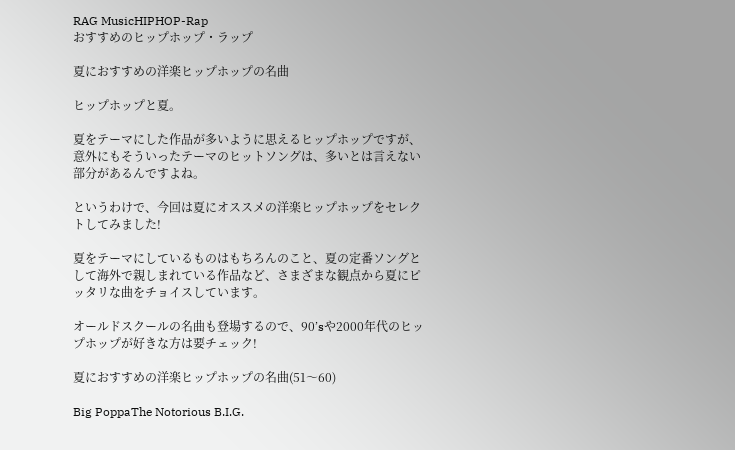RAG MusicHIPHOP-Rap
おすすめのヒップホップ・ラップ

夏におすすめの洋楽ヒップホップの名曲

ヒップホップと夏。

夏をテーマにした作品が多いように思えるヒップホップですが、意外にもそういったテーマのヒットソングは、多いとは言えない部分があるんですよね。

というわけで、今回は夏にオススメの洋楽ヒップホップをセレクトしてみました!

夏をテーマにしているものはもちろんのこと、夏の定番ソングとして海外で親しまれている作品など、さまざまな観点から夏にピッタリな曲をチョイスしています。

オールドスクールの名曲も登場するので、90’sや2000年代のヒップホップが好きな方は要チェック!

夏におすすめの洋楽ヒップホップの名曲(51〜60)

Big PoppaThe Notorious B.I.G.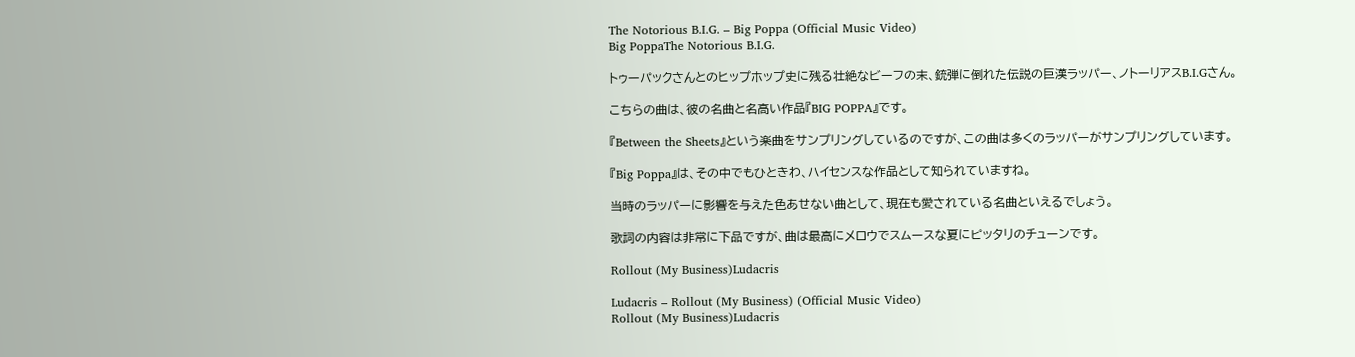The Notorious B.I.G. – Big Poppa (Official Music Video)
Big PoppaThe Notorious B.I.G.

トゥーパックさんとのヒップホップ史に残る壮絶なビーフの末、銃弾に倒れた伝説の巨漢ラッパー、ノトーリアスB.I.Gさん。

こちらの曲は、彼の名曲と名高い作品『BIG POPPA』です。

『Between the Sheets』という楽曲をサンプリングしているのですが、この曲は多くのラッパーがサンプリングしています。

『Big Poppa』は、その中でもひときわ、ハイセンスな作品として知られていますね。

当時のラッパーに影響を与えた色あせない曲として、現在も愛されている名曲といえるでしょう。

歌詞の内容は非常に下品ですが、曲は最高にメロウでスムースな夏にピッタリのチューンです。

Rollout (My Business)Ludacris

Ludacris – Rollout (My Business) (Official Music Video)
Rollout (My Business)Ludacris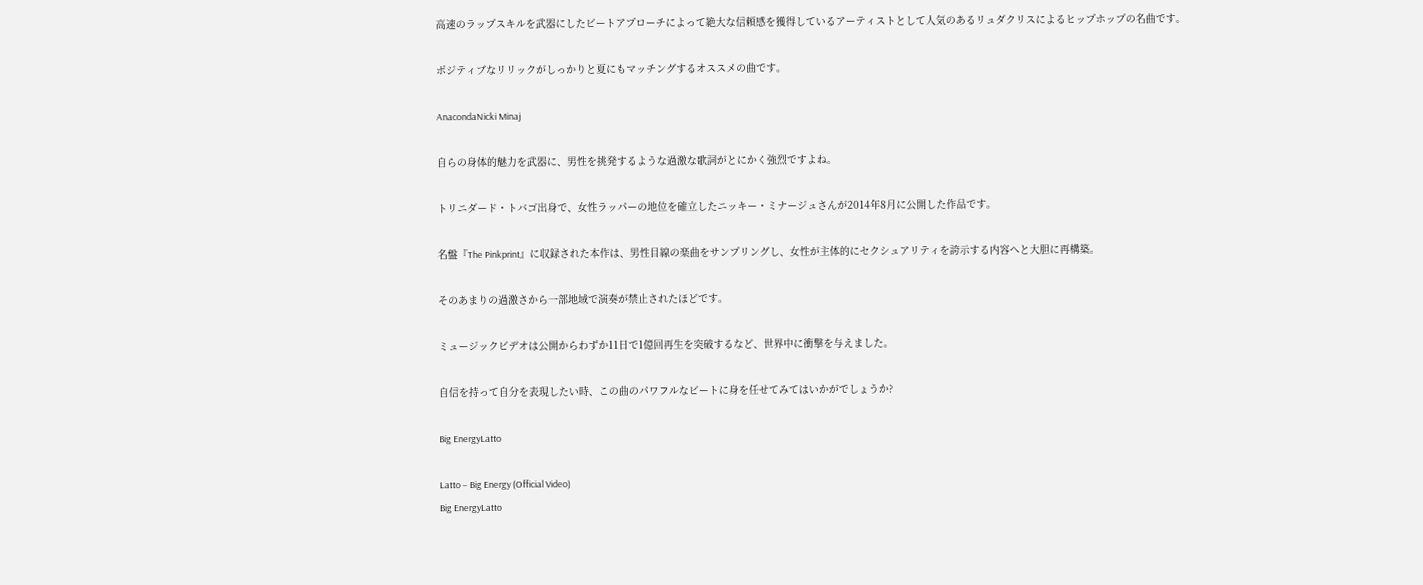高速のラップスキルを武器にしたビートアプローチによって絶大な信頼感を獲得しているアーティストとして人気のあるリュダクリスによるヒップホップの名曲です。

ポジティブなリリックがしっかりと夏にもマッチングするオススメの曲です。

AnacondaNicki Minaj

自らの身体的魅力を武器に、男性を挑発するような過激な歌詞がとにかく強烈ですよね。

トリニダード・トバゴ出身で、女性ラッパーの地位を確立したニッキー・ミナージュさんが2014年8月に公開した作品です。

名盤『The Pinkprint』に収録された本作は、男性目線の楽曲をサンプリングし、女性が主体的にセクシュアリティを誇示する内容へと大胆に再構築。

そのあまりの過激さから一部地域で演奏が禁止されたほどです。

ミュージックビデオは公開からわずか11日で1億回再生を突破するなど、世界中に衝撃を与えました。

自信を持って自分を表現したい時、この曲のパワフルなビートに身を任せてみてはいかがでしょうか?

Big EnergyLatto

Latto – Big Energy (Official Video)
Big EnergyLatto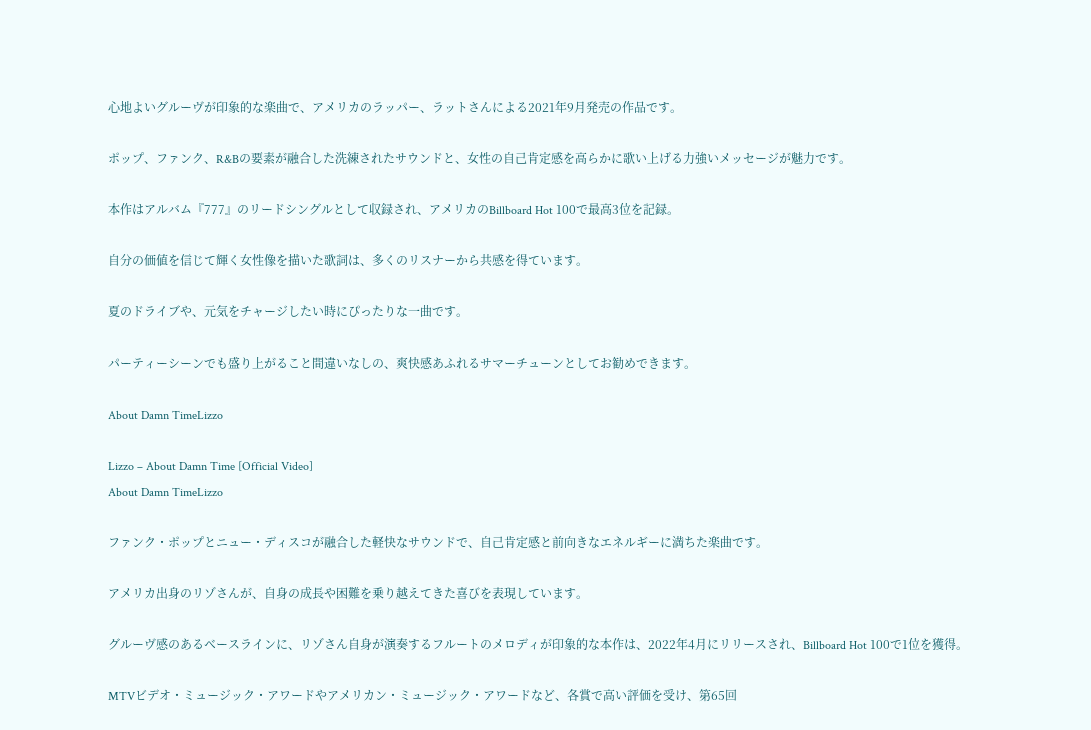心地よいグルーヴが印象的な楽曲で、アメリカのラッパー、ラットさんによる2021年9月発売の作品です。

ポップ、ファンク、R&Bの要素が融合した洗練されたサウンドと、女性の自己肯定感を高らかに歌い上げる力強いメッセージが魅力です。

本作はアルバム『777』のリードシングルとして収録され、アメリカのBillboard Hot 100で最高3位を記録。

自分の価値を信じて輝く女性像を描いた歌詞は、多くのリスナーから共感を得ています。

夏のドライブや、元気をチャージしたい時にぴったりな一曲です。

パーティーシーンでも盛り上がること間違いなしの、爽快感あふれるサマーチューンとしてお勧めできます。

About Damn TimeLizzo

Lizzo – About Damn Time [Official Video]
About Damn TimeLizzo

ファンク・ポップとニュー・ディスコが融合した軽快なサウンドで、自己肯定感と前向きなエネルギーに満ちた楽曲です。

アメリカ出身のリゾさんが、自身の成長や困難を乗り越えてきた喜びを表現しています。

グルーヴ感のあるベースラインに、リゾさん自身が演奏するフルートのメロディが印象的な本作は、2022年4月にリリースされ、Billboard Hot 100で1位を獲得。

MTVビデオ・ミュージック・アワードやアメリカン・ミュージック・アワードなど、各賞で高い評価を受け、第65回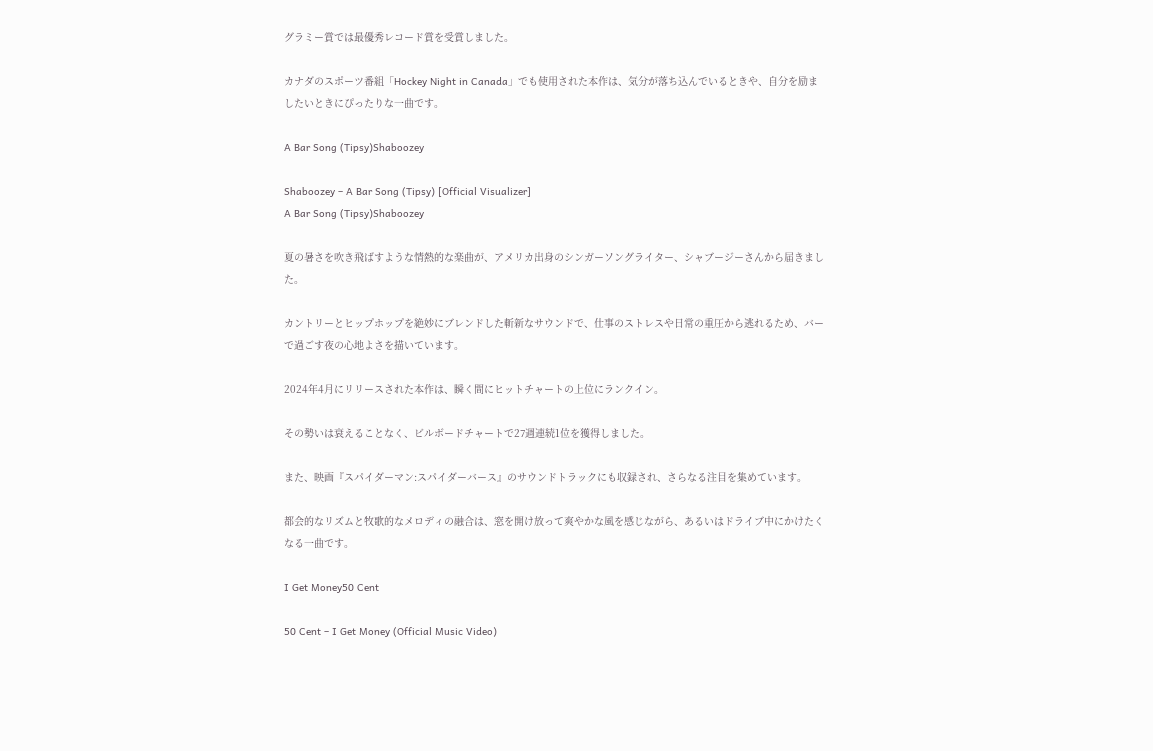グラミー賞では最優秀レコード賞を受賞しました。

カナダのスポーツ番組「Hockey Night in Canada」でも使用された本作は、気分が落ち込んでいるときや、自分を励ましたいときにぴったりな一曲です。

A Bar Song (Tipsy)Shaboozey

Shaboozey – A Bar Song (Tipsy) [Official Visualizer]
A Bar Song (Tipsy)Shaboozey

夏の暑さを吹き飛ばすような情熱的な楽曲が、アメリカ出身のシンガーソングライター、シャブージーさんから届きました。

カントリーとヒップホップを絶妙にブレンドした斬新なサウンドで、仕事のストレスや日常の重圧から逃れるため、バーで過ごす夜の心地よさを描いています。

2024年4月にリリースされた本作は、瞬く間にヒットチャートの上位にランクイン。

その勢いは衰えることなく、ビルボードチャートで27週連続1位を獲得しました。

また、映画『スパイダーマン:スパイダーバース』のサウンドトラックにも収録され、さらなる注目を集めています。

都会的なリズムと牧歌的なメロディの融合は、窓を開け放って爽やかな風を感じながら、あるいはドライブ中にかけたくなる一曲です。

I Get Money50 Cent

50 Cent – I Get Money (Official Music Video)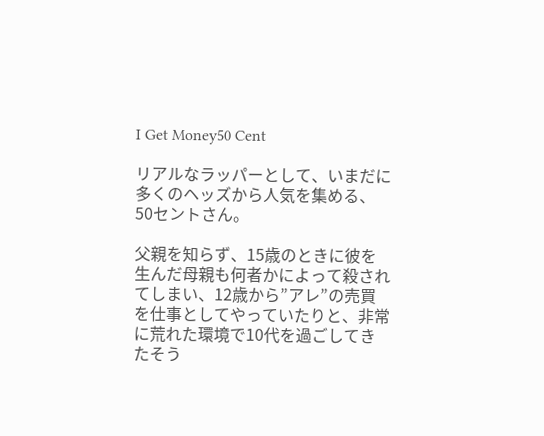I Get Money50 Cent

リアルなラッパーとして、いまだに多くのヘッズから人気を集める、50セントさん。

父親を知らず、15歳のときに彼を生んだ母親も何者かによって殺されてしまい、12歳から”アレ”の売買を仕事としてやっていたりと、非常に荒れた環境で10代を過ごしてきたそう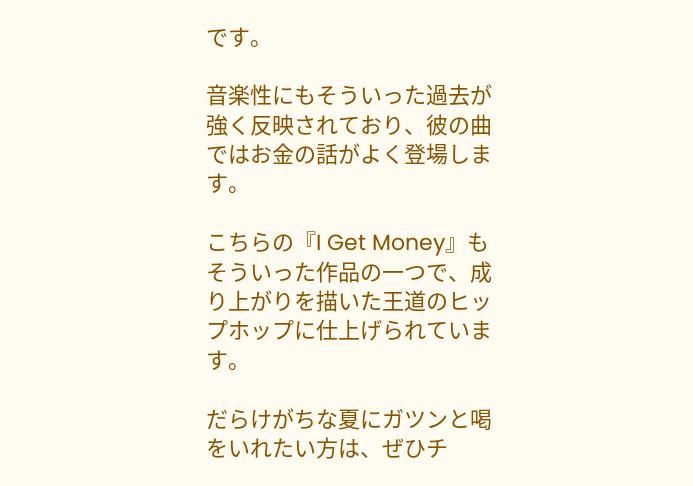です。

音楽性にもそういった過去が強く反映されており、彼の曲ではお金の話がよく登場します。

こちらの『I Get Money』もそういった作品の一つで、成り上がりを描いた王道のヒップホップに仕上げられています。

だらけがちな夏にガツンと喝をいれたい方は、ぜひチ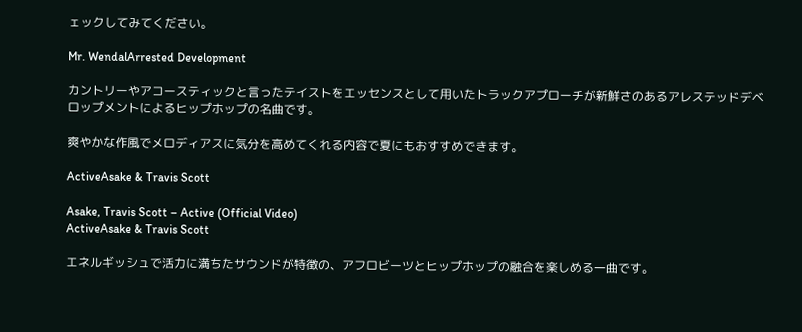ェックしてみてください。

Mr. WendalArrested Development

カントリーやアコースティックと言ったテイストをエッセンスとして用いたトラックアプローチが新鮮さのあるアレステッドデベロップメントによるヒップホップの名曲です。

爽やかな作風でメロディアスに気分を高めてくれる内容で夏にもおすすめできます。

ActiveAsake & Travis Scott

Asake, Travis Scott – Active (Official Video)
ActiveAsake & Travis Scott

エネルギッシュで活力に満ちたサウンドが特徴の、アフロビーツとヒップホップの融合を楽しめる一曲です。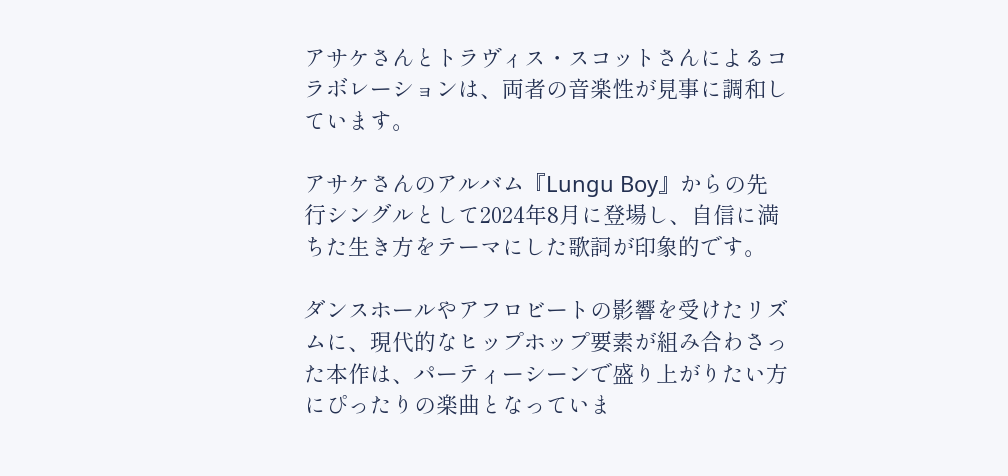アサケさんとトラヴィス・スコットさんによるコラボレーションは、両者の音楽性が見事に調和しています。

アサケさんのアルバム『Lungu Boy』からの先行シングルとして2024年8月に登場し、自信に満ちた生き方をテーマにした歌詞が印象的です。

ダンスホールやアフロビートの影響を受けたリズムに、現代的なヒップホップ要素が組み合わさった本作は、パーティーシーンで盛り上がりたい方にぴったりの楽曲となっていま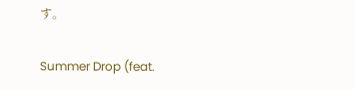す。

Summer Drop (feat.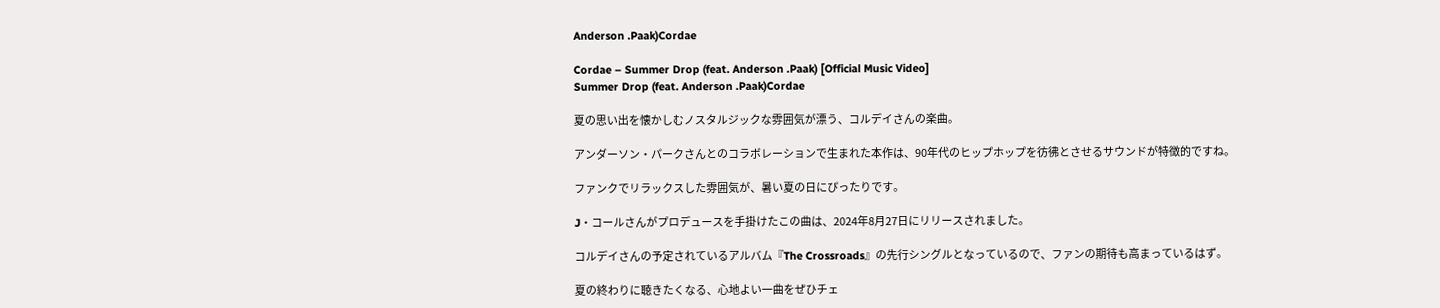Anderson .Paak)Cordae

Cordae – Summer Drop (feat. Anderson .Paak) [Official Music Video]
Summer Drop (feat. Anderson .Paak)Cordae

夏の思い出を懐かしむノスタルジックな雰囲気が漂う、コルデイさんの楽曲。

アンダーソン・パークさんとのコラボレーションで生まれた本作は、90年代のヒップホップを彷彿とさせるサウンドが特徴的ですね。

ファンクでリラックスした雰囲気が、暑い夏の日にぴったりです。

J・コールさんがプロデュースを手掛けたこの曲は、2024年8月27日にリリースされました。

コルデイさんの予定されているアルバム『The Crossroads』の先行シングルとなっているので、ファンの期待も高まっているはず。

夏の終わりに聴きたくなる、心地よい一曲をぜひチェ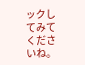ックしてみてくださいね。